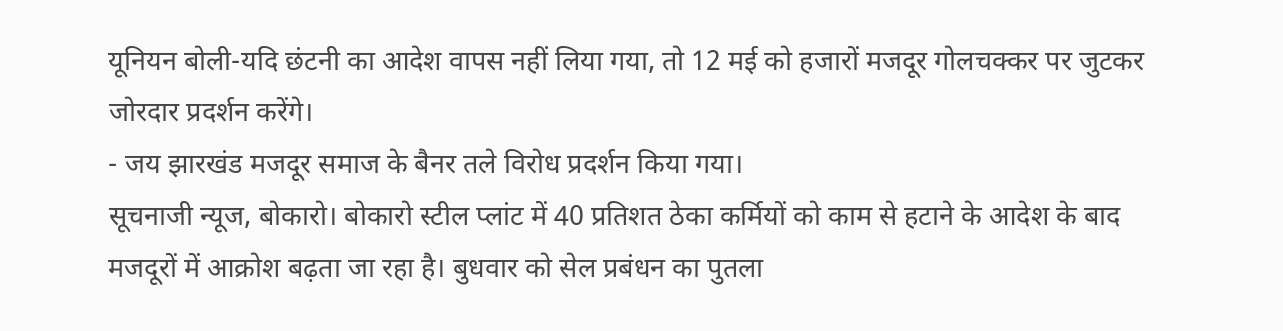यूनियन बोली-यदि छंटनी का आदेश वापस नहीं लिया गया, तो 12 मई को हजारों मजदूर गोलचक्कर पर जुटकर जोरदार प्रदर्शन करेंगे।
- जय झारखंड मजदूर समाज के बैनर तले विरोध प्रदर्शन किया गया।
सूचनाजी न्यूज, बोकारो। बोकारो स्टील प्लांट में 40 प्रतिशत ठेका कर्मियों को काम से हटाने के आदेश के बाद मजदूरों में आक्रोश बढ़ता जा रहा है। बुधवार को सेल प्रबंधन का पुतला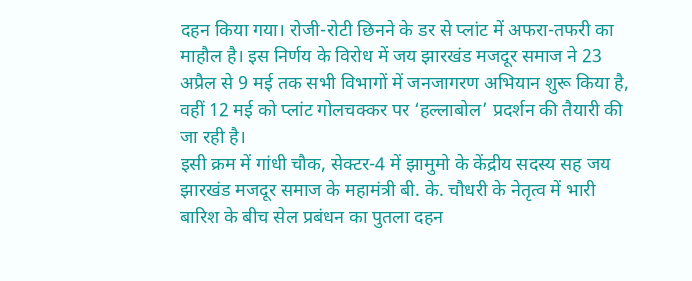दहन किया गया। रोजी-रोटी छिनने के डर से प्लांट में अफरा-तफरी का माहौल है। इस निर्णय के विरोध में जय झारखंड मजदूर समाज ने 23 अप्रैल से 9 मई तक सभी विभागों में जनजागरण अभियान शुरू किया है, वहीं 12 मई को प्लांट गोलचक्कर पर ‘हल्लाबोल’ प्रदर्शन की तैयारी की जा रही है।
इसी क्रम में गांधी चौक, सेक्टर-4 में झामुमो के केंद्रीय सदस्य सह जय झारखंड मजदूर समाज के महामंत्री बी. के. चौधरी के नेतृत्व में भारी बारिश के बीच सेल प्रबंधन का पुतला दहन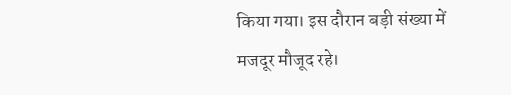किया गया। इस दौरान बड़ी संख्या में मजदूर मौजूद रहे।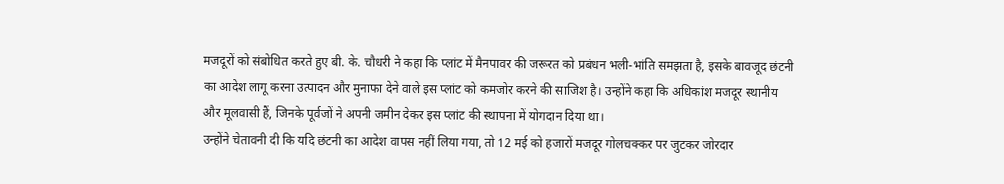मजदूरों को संबोधित करते हुए बी. के. चौधरी ने कहा कि प्लांट में मैनपावर की जरूरत को प्रबंधन भली-भांति समझता है, इसके बावजूद छंटनी का आदेश लागू करना उत्पादन और मुनाफा देने वाले इस प्लांट को कमजोर करने की साजिश है। उन्होंने कहा कि अधिकांश मजदूर स्थानीय और मूलवासी हैं, जिनके पूर्वजों ने अपनी जमीन देकर इस प्लांट की स्थापना में योगदान दिया था।
उन्होंने चेतावनी दी कि यदि छंटनी का आदेश वापस नहीं लिया गया, तो 12 मई को हजारों मजदूर गोलचक्कर पर जुटकर जोरदार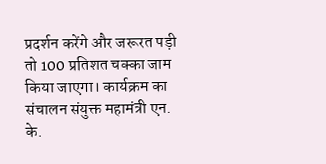प्रदर्शन करेंगे और जरूरत पड़ी तो 100 प्रतिशत चक्का जाम किया जाएगा। कार्यक्रम का संचालन संयुक्त महामंत्री एन. के.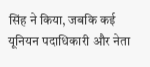सिंह ने किया, जबकि कई यूनियन पदाधिकारी और नेता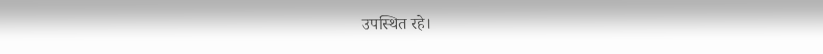उपस्थित रहे।